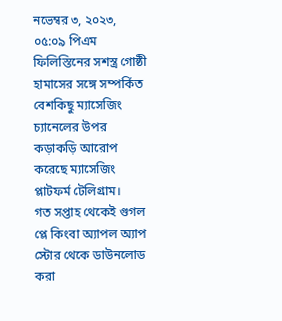নভেম্বর ৩, ২০২৩, ০৫:০৯ পিএম
ফিলিস্তিনের সশস্ত্র গোষ্ঠী হামাসের সঙ্গে সম্পর্কিত বেশকিছু ম্যাসেজিং চ্যানেলের উপর কড়াকড়ি আরোপ করেছে ম্যাসেজিং প্লাটফর্ম টেলিগ্রাম।
গত সপ্তাহ থেকেই গুগল প্লে কিংবা অ্যাপল অ্যাপ স্টোর থেকে ডাউনলোড করা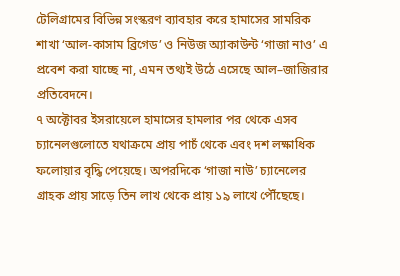টেলিগ্রামের বিভিন্ন সংস্করণ ব্যাবহার করে হামাসের সামরিক শাখা ‘আল-কাসাম ব্রিগেড’ ও নিউজ অ্যাকাউন্ট ‘গাজা নাও’ এ প্রবেশ করা যাচ্ছে না, এমন তথ্যই উঠে এসেছে আল–জাজিরার প্রতিবেদনে।
৭ অক্টোবর ইসরায়েলে হামাসের হামলার পর থেকে এসব চ্যানেলগুলোতে যথাক্রমে প্রায় পাচঁ থেকে এবং দশ লক্ষাধিক ফলোয়ার বৃদ্ধি পেয়েছে। অপরদিকে ‘গাজা নাউ’ চ্যানেলের গ্রাহক প্রায় সাড়ে তিন লাখ থেকে প্রায় ১৯ লাখে পৌঁছেছে।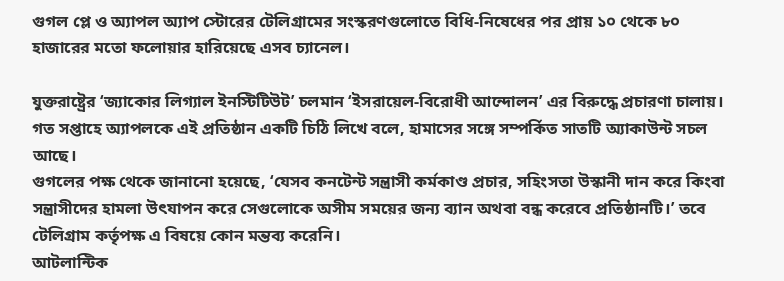গুগল প্লে ও অ্যাপল অ্যাপ স্টোরের টেলিগ্রামের সংস্করণগুলোতে বিধি-নিষেধের পর প্রায় ১০ থেকে ৮০ হাজারের মতো ফলোয়ার হারিয়েছে এসব চ্যানেল।

যুক্তরাষ্ট্রের ‘জ্যাকোর লিগ্যাল ইনস্টিটিউট’ চলমান ‘ইসরায়েল-বিরোধী আন্দোলন’ এর বিরুদ্ধে প্রচারণা চালায়। গত সপ্তাহে অ্যাপলকে এই প্রতিষ্ঠান একটি চিঠি লিখে বলে, হামাসের সঙ্গে সম্পর্কিত সাতটি অ্যাকাউন্ট সচল আছে।
গুগলের পক্ষ থেকে জানানো হয়েছে, ‘যেসব কনটেন্ট সন্ত্রাসী কর্মকাণ্ড প্রচার, সহিংসতা উস্কানী দান করে কিংবা সন্ত্রাসীদের হামলা উৎযাপন করে সেগুলোকে অসীম সময়ের জন্য ব্যান অথবা বন্ধ করেবে প্রতিষ্ঠানটি।’ তবে টেলিগ্রাম কর্তৃপক্ষ এ বিষয়ে কোন মন্তব্য করেনি।
আটলান্টিক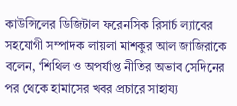কাউন্সিলের ডিজিটাল ফরেনসিক রিসার্চ ল্যাবের সহযোগী সম্পাদক লায়লা মাশকুর আল জাজিরাকে বলেন, ‘শিথিল ও অপর্যাপ্ত নীতির অভাব সেদিনের পর থেকে হামাসের খবর প্রচারে সাহায্য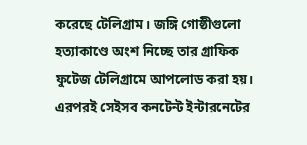করেছে টেলিগ্রাম। জঙ্গি গোষ্ঠীগুলো হত্যাকাণ্ডে অংশ নিচ্ছে তার গ্রাফিক ফুটেজ টেলিগ্রামে আপলোড করা হয়। এরপরই সেইসব কনটেন্ট ইন্টারনেটের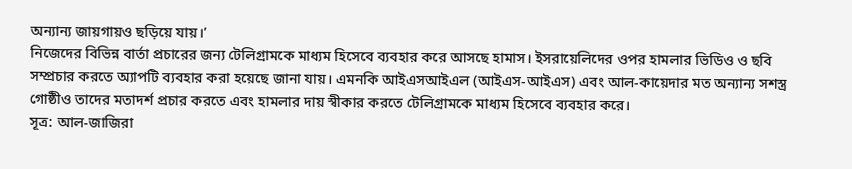অন্যান্য জায়গায়ও ছড়িয়ে যায়।’
নিজেদের বিভিন্ন বার্তা প্রচারের জন্য টেলিগ্রামকে মাধ্যম হিসেবে ব্যবহার করে আসছে হামাস। ইসরায়েলিদের ওপর হামলার ভিডিও ও ছবি সম্প্রচার করতে অ্যাপটি ব্যবহার করা হয়েছে জানা যায়। এমনকি আইএসআইএল (আইএস-আইএস) এবং আল-কায়েদার মত অন্যান্য সশস্ত্র গোষ্ঠীও তাদের মতাদর্শ প্রচার করতে এবং হামলার দায় স্বীকার করতে টেলিগ্রামকে মাধ্যম হিসেবে ব্যবহার করে।
সূত্র: আল-জাজিরা